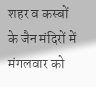शहर व कस्बों के जैन मंदिरों में मंगलवार को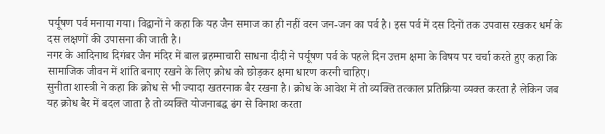पर्यूषण पर्व मनाया गया। विद्वानों ने कहा कि यह जैन समाज का ही नहीं वरन जन-जन का पर्व है। इस पर्व में दस दिनों तक उपवास रखकर धर्म के दस लक्षणों की उपासना की जाती है।
नगर के आदिनाथ दिगंबर जैन मंदिर में बाल ब्रहम्माचारी साधना दीदी ने पर्यूषण पर्व के पहले दिन उत्तम क्षमा के विषय पर चर्चा करते हुए कहा कि सामाजिक जीवन में शांति बनाए रखने के लिए क्रोध को छोड़कर क्षमा धारण करनी चाहिए।
सुनीता शास्त्री ने कहा कि क्रोध से भी ज्यादा खतरनाक बैर रखना है। क्रोध के आवेश में तो व्यक्ति तत्काल प्रतिक्रिया व्यक्त करता है लेकिन जब यह क्रोध बैर में बदल जाता है तो व्यक्ति योजनाबद्ध ढंग से विनाश करता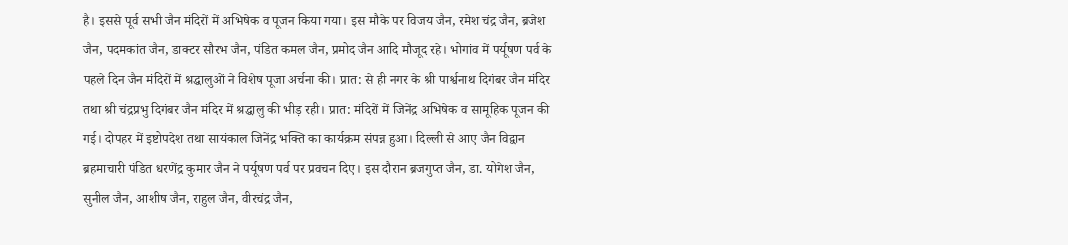है। इससे पूर्व सभी जैन मंदिरों में अभिषेक व पूजन किया गया। इस मौके पर विजय जैन, रमेश चंद्र जैन, ब्रजेश जैन, पदमकांत जैन, डाक्टर सौरभ जैन, पंडित कमल जैन, प्रमोद जैन आदि मौजूद रहे। भोगांव में पर्यूषण पर्व के पहले दिन जैन मंदिरों में श्रद्धालुओं ने विशेष पूजा अर्चना की। प्रात: से ही नगर के श्री पार्श्वनाथ दिगंबर जैन मंदिर तथा श्री चंद्रप्रभु दिगंबर जैन मंदिर में श्रद्धालु की भीड़ रही। प्रात: मंदिरों में जिनेंद्र अभिषेक व सामूहिक पूजन की गई। दोपहर में इष्टोपदेश तथा सायंकाल जिनेंद्र भक्ति का कार्यक्रम संपन्न हुआ। दिल्ली से आए जैन विद्वान ब्रहमाचारी पंडित धरणेंद्र कुमार जैन ने पर्यूषण पर्व पर प्रवचन दिए। इस दौरान ब्रजगुप्त जैन, डा. योगेश जैन, सुनील जैन, आशीष जैन, राहुल जैन, वीरचंद्र जैन,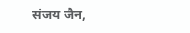संजय जैन,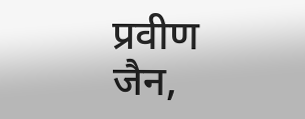प्रवीण जैन,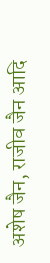अशेष जैन, राजीव जैन आदि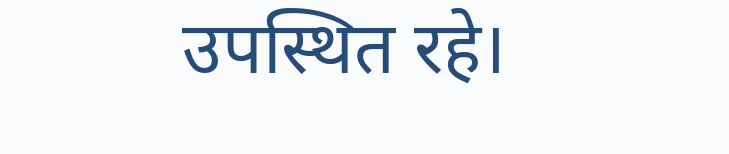उपस्थित रहे।